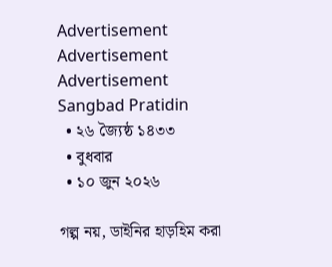Advertisement
Advertisement
Advertisement
Sangbad Pratidin
  • ২৬ জ্যৈষ্ঠ ১৪৩৩
  • বুধবার
  • ১০ জুন ২০২৬

গল্প নয়, ডাইনির হাড়হিম করা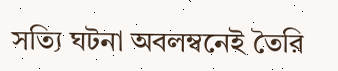সত্যি ঘটনা অবলম্বনেই তৈরি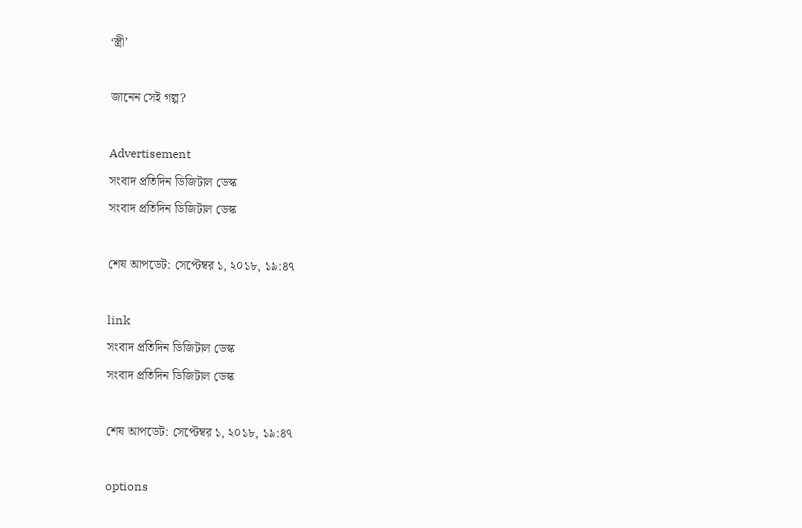‘স্ত্রী’

জানেন সেই গল্প?

Advertisement
সংবাদ প্রতিদিন ডিজিটাল ডেস্ক
সংবাদ প্রতিদিন ডিজিটাল ডেস্ক

শেষ আপডেট: সেপ্টেম্বর ১, ২০১৮, ১৯:৪৭

link
সংবাদ প্রতিদিন ডিজিটাল ডেস্ক
সংবাদ প্রতিদিন ডিজিটাল ডেস্ক

শেষ আপডেট: সেপ্টেম্বর ১, ২০১৮, ১৯:৪৭

options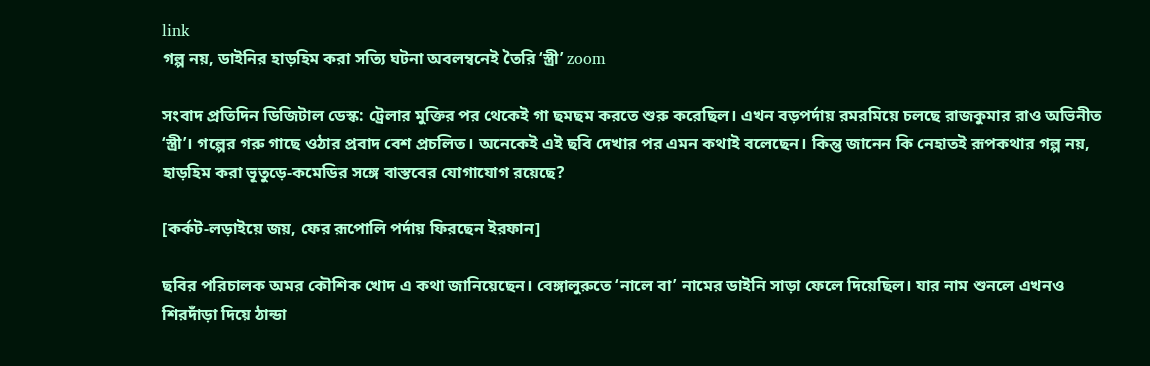link
গল্প নয়, ডাইনির হাড়হিম করা সত্যি ঘটনা অবলম্বনেই তৈরি ‘স্ত্রী’ zoom

সংবাদ প্রতিদিন ডিজিটাল ডেস্ক: ট্রেলার মুক্তির পর থেকেই গা ছমছম করতে শুরু করেছিল। এখন বড়পর্দায় রমরমিয়ে চলছে রাজকুমার রাও অভিনীত ‘স্ত্রী’। গল্পের গরু গাছে ওঠার প্রবাদ বেশ প্রচলিত। অনেকেই এই ছবি দেখার পর এমন কথাই বলেছেন। কিন্তু জানেন কি নেহাতই রূপকথার গল্প নয়, হাড়হিম করা ভূতুড়ে-কমেডির সঙ্গে বাস্তবের যোগাযোগ রয়েছে?

[কর্কট-লড়াইয়ে জয়, ফের রূপোলি পর্দায় ফিরছেন ইরফান]

ছবির পরিচালক অমর কৌশিক খোদ এ কথা জানিয়েছেন। বেঙ্গালুরুতে ‘নালে বা’ নামের ডাইনি সাড়া ফেলে দিয়েছিল। যার নাম শুনলে এখনও শিরদাঁড়া দিয়ে ঠান্ডা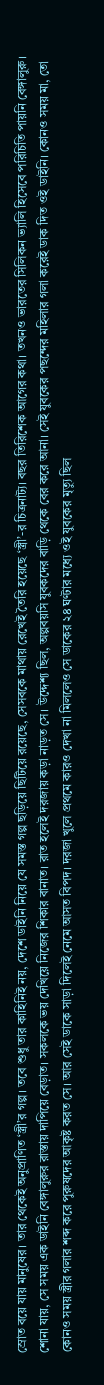স্রোত বয়ে যায় মানুষের। তার থেকেই অনুপ্রাণিত ‘স্ত্রী’র গল্প। তবে শুধু তার কাহিনিই নয়, দেশে ডাইনি নিয়ে যে সমস্ত গল্প ছড়িয়ে ছিটিয়ে রয়েছে, সেসবকে মাথায় রেখেই তৈরি হয়েছে ‘স্ত্রী’-র চিত্রনাট্য। বছর তিরিশেক আগের কথা। তখনও ভারতের সিলিকন ভ্যালি হিসেবে পরিচিতি পায়নি বেঙ্গালুরু। শোনা যায়, সে সময় এক ডাইনি বেঙ্গালুরুর রাস্তায় দাপিয়ে বেড়াত। সকলকে ভয় দেখিয়ে নিজের শিকার বানাত। রাত হলেই দরজায় কড়া নাড়ত সে। উদ্দেশ্য ছিল, অল্পবয়সি যুবকদের বাড়ি থেকে বের করে আনা। সেই যুবকের পছন্দের মহিলার গলা করেই ডাক দিত ওই ডাইনি। কোনও সময় মা, তো কোনও সময় স্ত্রীর গলার শব্দ করে পুরুষদের আকৃষ্ট করত সে। আর সেই ডাকে সাড়া দিলেই নেমে আসত বিপদ। দরজা খুলে প্রথমে কারও দেখা না মিললেও সে ডাকের ২৪ ঘণ্টার মধ্যে ওই যুবকের মৃত্যু ছিল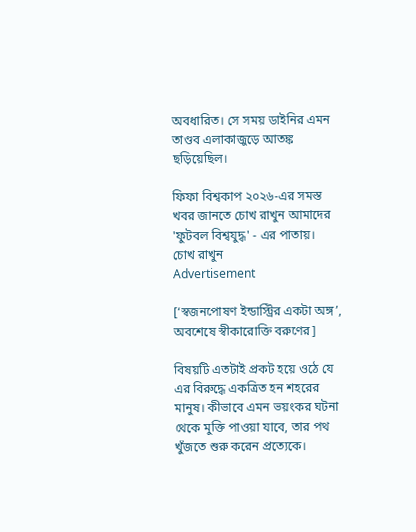অবধারিত। সে সময় ডাইনির এমন তাণ্ডব এলাকাজুড়ে আতঙ্ক ছড়িয়েছিল।

ফিফা বিশ্বকাপ ২০২৬-এর সমস্ত খবর জানতে চোখ রাখুন আমাদের 'ফুটবল বিশ্বযুদ্ধ' - এর পাতায়।
চোখ রাখুন
Advertisement

[‘স্বজনপোষণ ইন্ডাস্ট্রির একটা অঙ্গ’, অবশেষে স্বীকারোক্তি বরুণের]

বিষয়টি এতটাই প্রকট হয়ে ওঠে যে এর বিরুদ্ধে একত্রিত হন শহরের মানুষ। কীভাবে এমন ভয়ংকর ঘটনা থেকে মুক্তি পাওয়া যাবে, তার পথ খুঁজতে শুরু করেন প্রত্যেকে।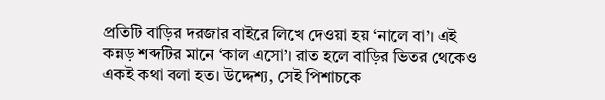প্রতিটি বাড়ির দরজার বাইরে লিখে দেওয়া হয় ‘নালে বা’। এই কন্নড় শব্দটির মানে ‘কাল এসো’। রাত হলে বাড়ির ভিতর থেকেও একই কথা বলা হত। উদ্দেশ্য, সেই পিশাচকে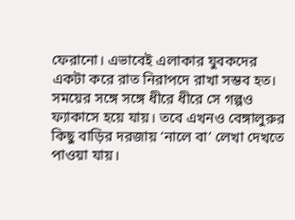ফেরানো। এভাবেই এলাকার যুবকদের একটা করে রাত নিরাপদে রাখা সম্ভব হত। সময়ের সঙ্গে সঙ্গে ধীরে ধীরে সে গল্পও ফ্যাকাসে হয়ে যায়। তবে এখনও বেঙ্গালুরুর কিছু বাড়ির দরজায় ‘নালে বা’ লেখা দেখতে পাওয়া যায়।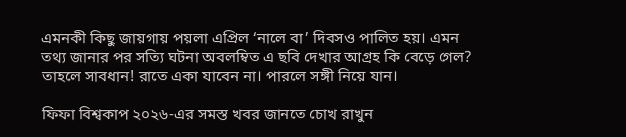এমনকী কিছু জায়গায় পয়লা এপ্রিল ‘নালে বা’ দিবসও পালিত হয়। এমন তথ্য জানার পর সত্যি ঘটনা অবলম্বিত এ ছবি দেখার আগ্রহ কি বেড়ে গেল? তাহলে সাবধান! রাতে একা যাবেন না। পারলে সঙ্গী নিয়ে যান।

ফিফা বিশ্বকাপ ২০২৬-এর সমস্ত খবর জানতে চোখ রাখুন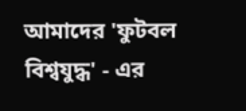আমাদের 'ফুটবল বিশ্বযুদ্ধ' - এর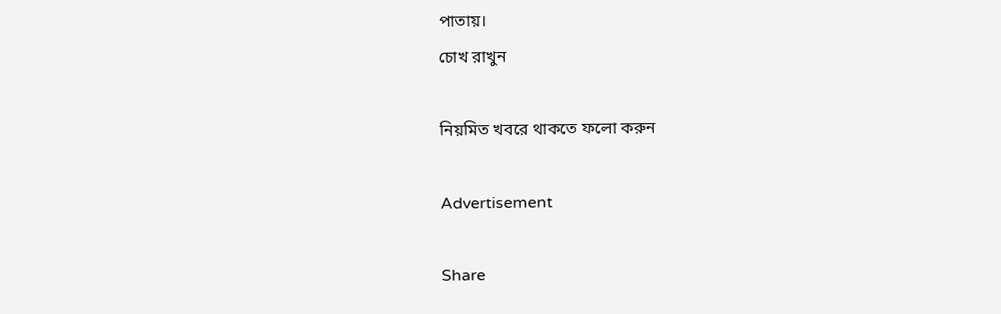পাতায়।
চোখ রাখুন

নিয়মিত খবরে থাকতে ফলো করুন

Advertisement

Share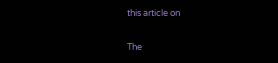this article on

The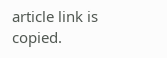article link is copied.